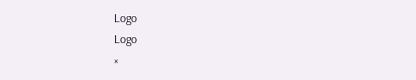Logo
Logo
×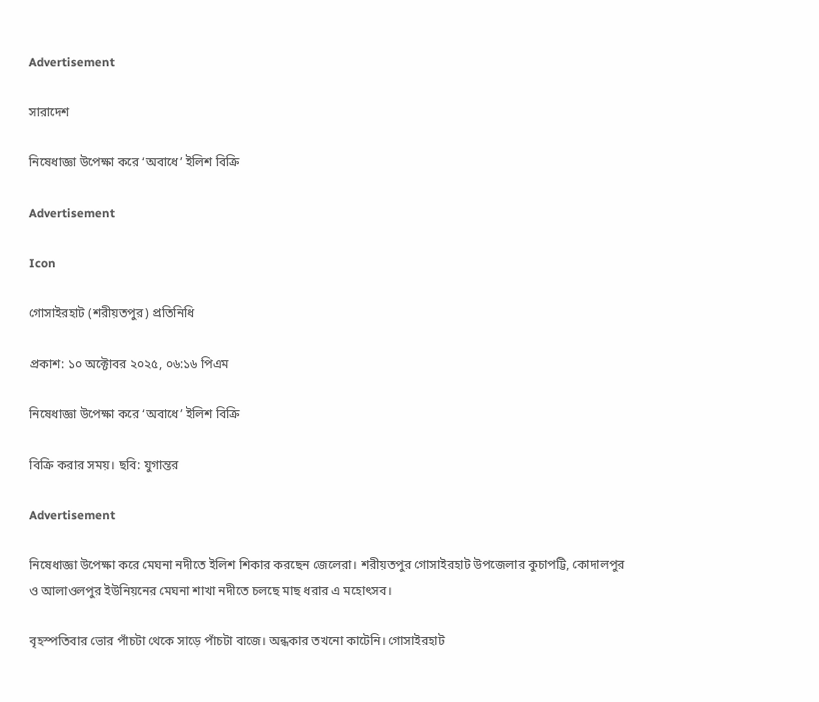Advertisement

সারাদেশ

নিষেধাজ্ঞা উপেক্ষা করে ‘অবাধে’ ইলিশ বিক্রি

Advertisement

Icon

গোসাইরহাট (শরীয়তপুর) প্রতিনিধি

প্রকাশ: ১০ অক্টোবর ২০২৫, ০৬:১৬ পিএম

নিষেধাজ্ঞা উপেক্ষা করে ‘অবাধে’ ইলিশ বিক্রি

বিক্রি করার সময়। ছবি: যুগান্তর

Advertisement

নিষেধাজ্ঞা উপেক্ষা করে মেঘনা নদীতে ইলিশ শিকার করছেন জেলেরা। শরীয়তপুর গোসাইরহাট উপজেলার কুচাপট্টি, কোদালপুর ও আলাওলপুর ইউনিয়নের মেঘনা শাখা নদীতে চলছে মাছ ধরার এ মহোৎসব।

বৃহস্পতিবার ভোর পাঁচটা থেকে সাড়ে পাঁচটা বাজে। অন্ধকার তখনো কাটেনি। গোসাইরহাট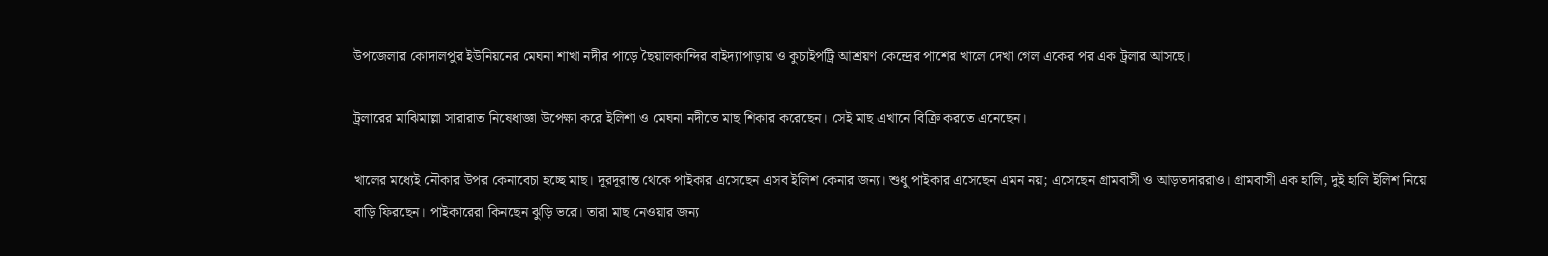উপজেলার কোদালপুর ইউনিয়নের মেঘনা শাখা নদীর পাড়ে ছৈয়ালকান্দির বাইদ্যাপাড়ায় ও কুচাইপট্রি আশ্রয়ণ কেন্দ্রের পাশের খালে দেখা গেল একের পর এক ট্রলার আসছে।

ট্রলারের মাঝিমাল্লা সারারাত নিষেধাজ্ঞা উপেক্ষা করে ইলিশা ও মেঘনা নদীতে মাছ শিকার করেছেন। সেই মাছ এখানে বিক্রি করতে এনেছেন।

খালের মধ্যেই নৌকার উপর কেনাবেচা হচ্ছে মাছ। দূরদূরান্ত থেকে পাইকার এসেছেন এসব ইলিশ কেনার জন্য। শুধু পাইকার এসেছেন এমন নয়; এসেছেন গ্রামবাসী ও আড়তদাররাও। গ্রামবাসী এক হালি, দুই হালি ইলিশ নিয়ে বাড়ি ফিরছেন। পাইকারেরা কিনছেন ঝুড়ি ভরে। তারা মাছ নেওয়ার জন্য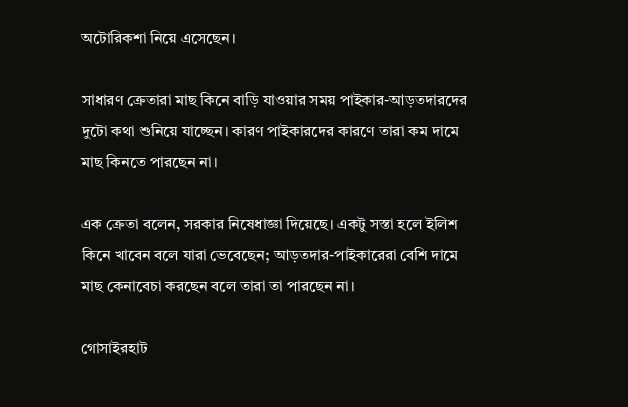অটোরিকশা নিয়ে এসেছেন।

সাধারণ ক্রেতারা মাছ কিনে বাড়ি যাওয়ার সময় পাইকার-আড়তদারদের দুটো কথা শুনিয়ে যাচ্ছেন। কারণ পাইকারদের কারণে তারা কম দামে মাছ কিনতে পারছেন না।

এক ক্রেতা বলেন, সরকার নিষেধাজ্ঞা দিয়েছে। একটু সস্তা হলে ইলিশ কিনে খাবেন বলে যারা ভেবেছেন; আড়তদার-পাইকারেরা বেশি দামে মাছ কেনাবেচা করছেন বলে তারা তা পারছেন না।

গোসাইরহাট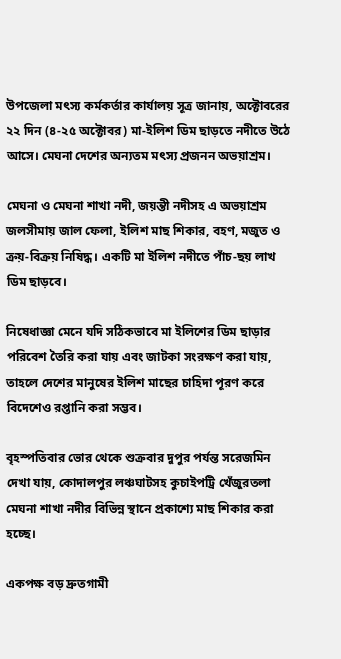উপজেলা মৎস্য কর্মকর্তার কার্যালয় সূত্র জানায়, অক্টোবরের ২২ দিন (৪-২৫ অক্টোবর) মা-ইলিশ ডিম ছাড়তে নদীতে উঠে আসে। মেঘনা দেশের অন্যতম মৎস্য প্রজনন অভয়াশ্রম।

মেঘনা ও মেঘনা শাখা নদী, জয়ন্তী নদীসহ এ অভয়াশ্রম জলসীমায় জাল ফেলা, ইলিশ মাছ শিকার, বহণ, মজুত ও ক্রয়-বিক্রয় নিষিদ্ধ। একটি মা ইলিশ নদীতে পাঁচ-ছয় লাখ ডিম ছাড়বে।

নিষেধাজ্ঞা মেনে যদি সঠিকভাবে মা ইলিশের ডিম ছাড়ার পরিবেশ তৈরি করা যায় এবং জাটকা সংরক্ষণ করা যায়, তাহলে দেশের মানুষের ইলিশ মাছের চাহিদা পূরণ করে বিদেশেও রপ্তানি করা সম্ভব।

বৃহস্পতিবার ভোর থেকে শুক্রবার দুপুর পর্যন্ত সরেজমিন দেখা যায়, কোদালপুর লঞ্চঘাটসহ কুচাইপট্রি খেঁজুরতলা মেঘনা শাখা নদীর বিভিন্ন স্থানে প্রকাশ্যে মাছ শিকার করা হচ্ছে।

একপক্ষ বড় দ্রুতগামী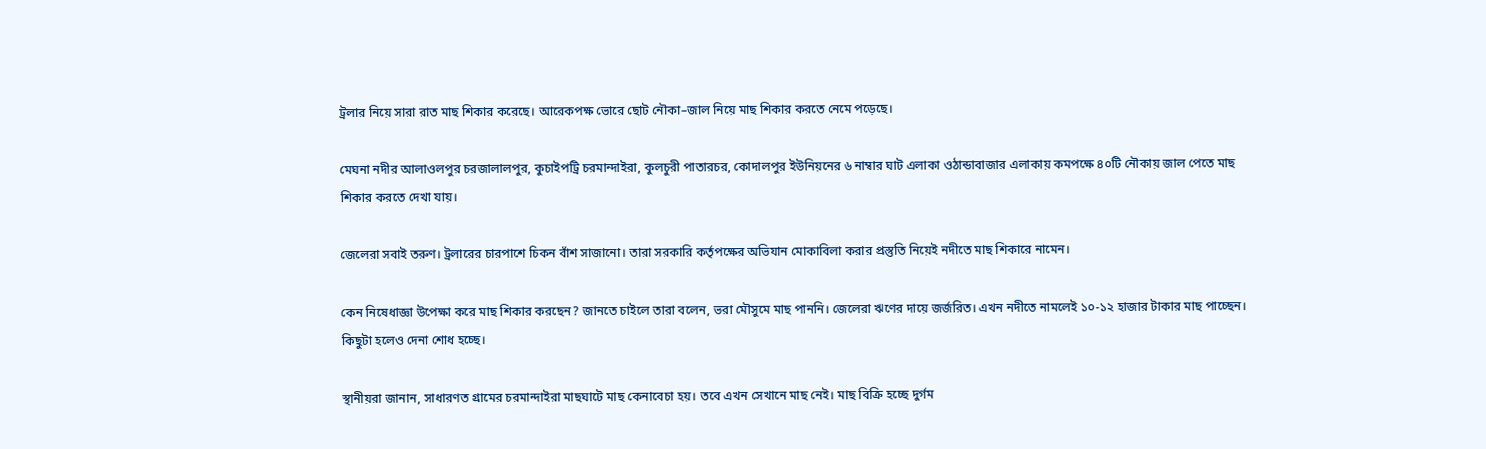ট্রলার নিয়ে সারা রাত মাছ শিকার করেছে। আরেকপক্ষ ভোরে ছোট নৌকা–জাল নিয়ে মাছ শিকার করতে নেমে পড়েছে।

মেঘনা নদীর আলাওলপুর চরজালালপুর, কুচাইপট্রি চরমান্দাইরা, কুলচুরী পাতারচর, কোদালপুর ইউনিয়নের ৬ নাম্বার ঘাট এলাকা ওঠান্ডাবাজার এলাকায় কমপক্ষে ৪০টি নৌকায় জাল পেতে মাছ শিকার করতে দেখা যায়।

জেলেরা সবাই তরুণ। ট্রলারের চারপাশে চিকন বাঁশ সাজানো। তারা সরকারি কর্তৃপক্ষের অভিযান মোকাবিলা করার প্রস্তুতি নিয়েই নদীতে মাছ শিকারে নামেন।

কেন নিষেধাজ্ঞা উপেক্ষা করে মাছ শিকার করছেন? জানতে চাইলে তারা বলেন, ভরা মৌসুমে মাছ পাননি। জেলেরা ঋণের দায়ে জর্জরিত। এখন নদীতে নামলেই ১০-১২ হাজার টাকার মাছ পাচ্ছেন। কিছুটা হলেও দেনা শোধ হচ্ছে।

স্থানীয়রা জানান, সাধারণত গ্রামের চরমান্দাইরা মাছঘাটে মাছ কেনাবেচা হয়। তবে এখন সেখানে মাছ নেই। মাছ বিক্রি হচ্ছে দুর্গম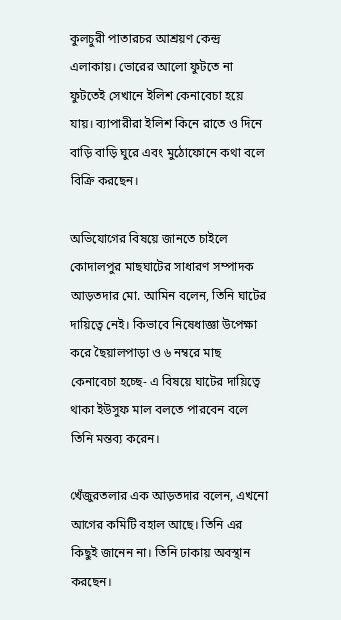কুলচুরী পাতারচর আশ্রয়ণ কেন্দ্র এলাকায়। ভোরের আলো ফুটতে না ফুটতেই সেখানে ইলিশ কেনাবেচা হয়ে যায়। ব্যাপারীরা ইলিশ কিনে রাতে ও দিনে বাড়ি বাড়ি ঘুরে এবং মুঠোফোনে কথা বলে বিক্রি করছেন।

অভিযোগের বিষয়ে জানতে চাইলে কোদালপুর মাছঘাটের সাধারণ সম্পাদক আড়তদার মো. আমিন বলেন, তিনি ঘাটের দায়িত্বে নেই। কিভাবে নিষেধাজ্ঞা উপেক্ষা করে ছৈয়ালপাড়া ও ৬ নম্বরে মাছ কেনাবেচা হচ্ছে- এ বিষয়ে ঘাটের দায়িত্বে থাকা ইউসুফ মাল বলতে পারবেন বলে তিনি মন্তব্য করেন।

খেঁজুরতলার এক আড়তদার বলেন, এখনো আগের কমিটি বহাল আছে। তিনি এর কিছুই জানেন না। তিনি ঢাকায় অবস্থান করছেন।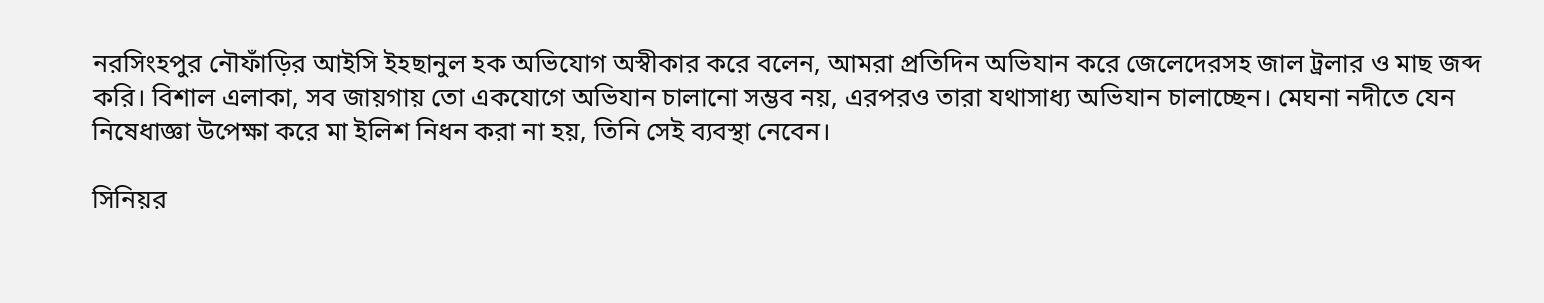নরসিংহপুর নৌফাঁড়ির আইসি ইহছানুল হক অভিযোগ অস্বীকার করে বলেন, আমরা প্রতিদিন অভিযান করে জেলেদেরসহ জাল ট্রলার ও মাছ জব্দ করি। বিশাল এলাকা, সব জায়গায় তো একযোগে অভিযান চালানো সম্ভব নয়, এরপরও তারা যথাসাধ্য অভিযান চালাচ্ছেন। মেঘনা নদীতে যেন নিষেধাজ্ঞা উপেক্ষা করে মা ইলিশ নিধন করা না হয়, তিনি সেই ব্যবস্থা নেবেন।

সিনিয়র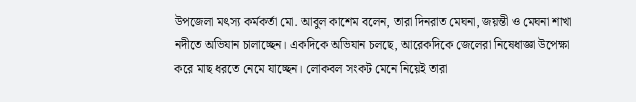উপজেলা মৎস্য কর্মকর্তা মো. আবুল কাশেম বলেন, তারা দিনরাত মেঘনা, জয়ন্তী ও মেঘনা শাখা নদীতে অভিযান চালাচ্ছেন। একদিকে অভিযান চলছে, আরেকদিকে জেলেরা নিষেধাজ্ঞা উপেক্ষা করে মাছ ধরতে নেমে যাচ্ছেন। লোকবল সংকট মেনে নিয়েই তারা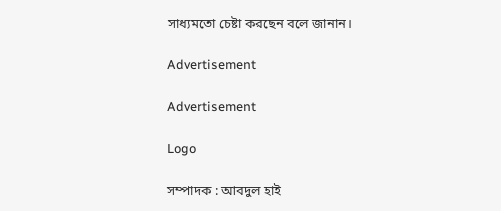সাধ্যমতো চেষ্টা করছেন বলে জানান।

Advertisement

Advertisement

Logo

সম্পাদক : আবদুল হাই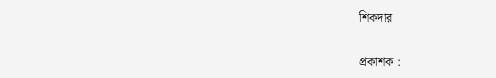শিকদার

প্রকাশক :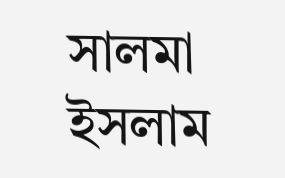সালমা ইসলাম